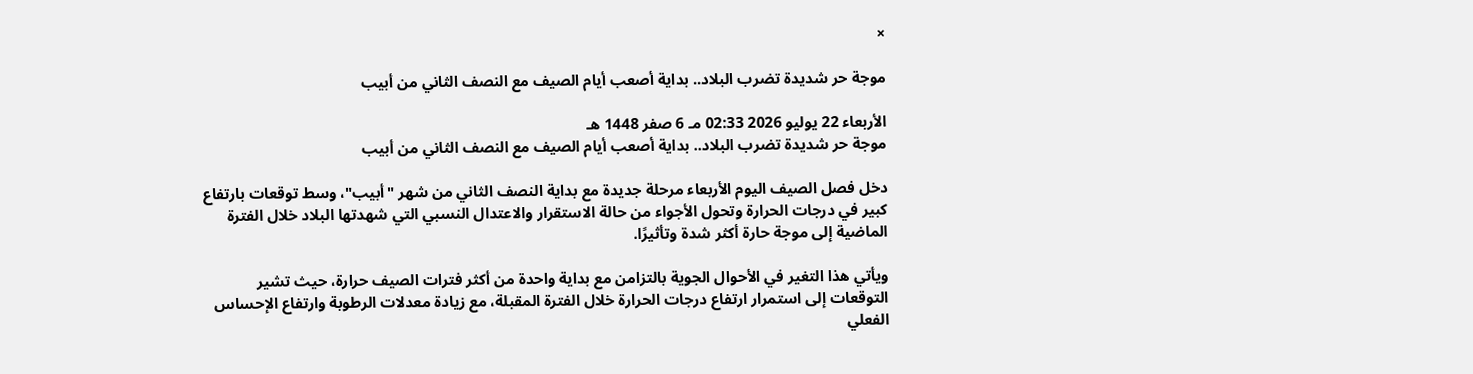×

موجة حر شديدة تضرب البلاد.. بداية أصعب أيام الصيف مع النصف الثاني من أبيب

الأربعاء 22 يوليو 2026 02:33 مـ 6 صفر 1448 هـ
موجة حر شديدة تضرب البلاد.. بداية أصعب أيام الصيف مع النصف الثاني من أبيب

دخل فصل الصيف اليوم الأربعاء مرحلة جديدة مع بداية النصف الثاني من شهر "أبيب"، وسط توقعات بارتفاع كبير في درجات الحرارة وتحول الأجواء من حالة الاستقرار والاعتدال النسبي التي شهدتها البلاد خلال الفترة الماضية إلى موجة حارة أكثر شدة وتأثيرًا.

ويأتي هذا التغير في الأحوال الجوية بالتزامن مع بداية واحدة من أكثر فترات الصيف حرارة، حيث تشير التوقعات إلى استمرار ارتفاع درجات الحرارة خلال الفترة المقبلة، مع زيادة معدلات الرطوبة وارتفاع الإحساس الفعلي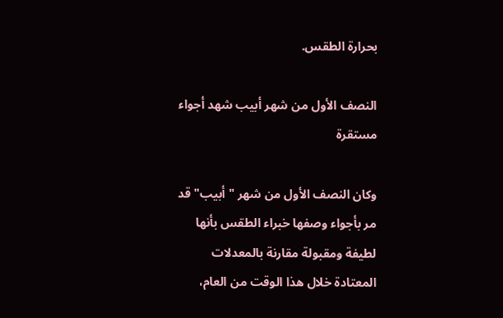بحرارة الطقس.

النصف الأول من شهر أبيب شهد أجواء مستقرة

وكان النصف الأول من شهر "أبيب" قد مر بأجواء وصفها خبراء الطقس بأنها لطيفة ومقبولة مقارنة بالمعدلات المعتادة خلال هذا الوقت من العام،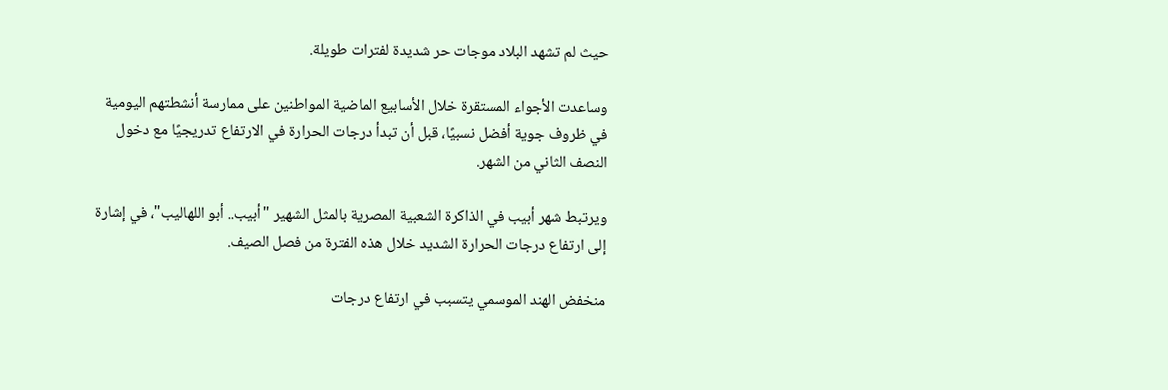حيث لم تشهد البلاد موجات حر شديدة لفترات طويلة.

وساعدت الأجواء المستقرة خلال الأسابيع الماضية المواطنين على ممارسة أنشطتهم اليومية في ظروف جوية أفضل نسبيًا، قبل أن تبدأ درجات الحرارة في الارتفاع تدريجيًا مع دخول النصف الثاني من الشهر.

ويرتبط شهر أبيب في الذاكرة الشعبية المصرية بالمثل الشهير "أبيب.. أبو اللهاليب"، في إشارة إلى ارتفاع درجات الحرارة الشديد خلال هذه الفترة من فصل الصيف.

منخفض الهند الموسمي يتسبب في ارتفاع درجات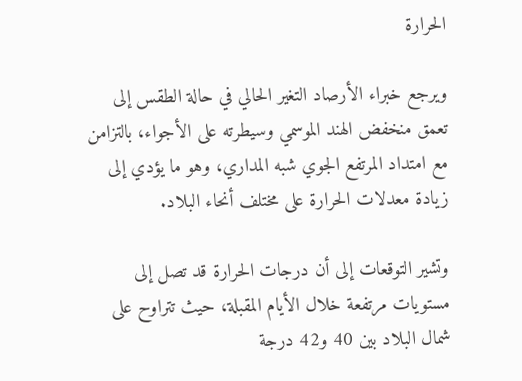الحرارة

ويرجع خبراء الأرصاد التغير الحالي في حالة الطقس إلى تعمق منخفض الهند الموسمي وسيطرته على الأجواء، بالتزامن مع امتداد المرتفع الجوي شبه المداري، وهو ما يؤدي إلى زيادة معدلات الحرارة على مختلف أنحاء البلاد.

وتشير التوقعات إلى أن درجات الحرارة قد تصل إلى مستويات مرتفعة خلال الأيام المقبلة، حيث تتراوح على شمال البلاد بين 40 و42 درجة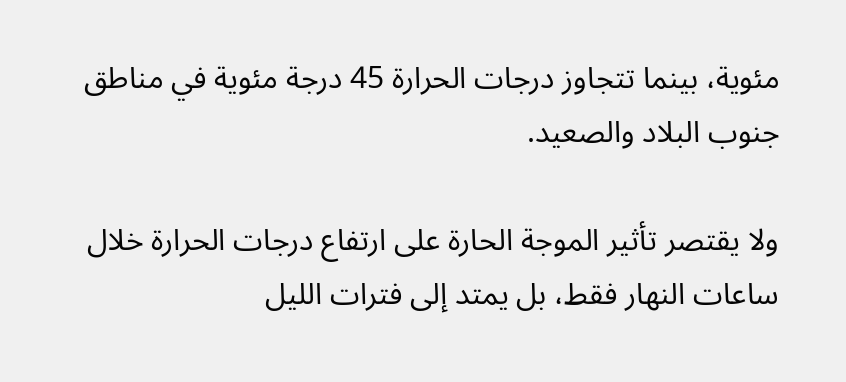مئوية، بينما تتجاوز درجات الحرارة 45 درجة مئوية في مناطق جنوب البلاد والصعيد.

ولا يقتصر تأثير الموجة الحارة على ارتفاع درجات الحرارة خلال ساعات النهار فقط، بل يمتد إلى فترات الليل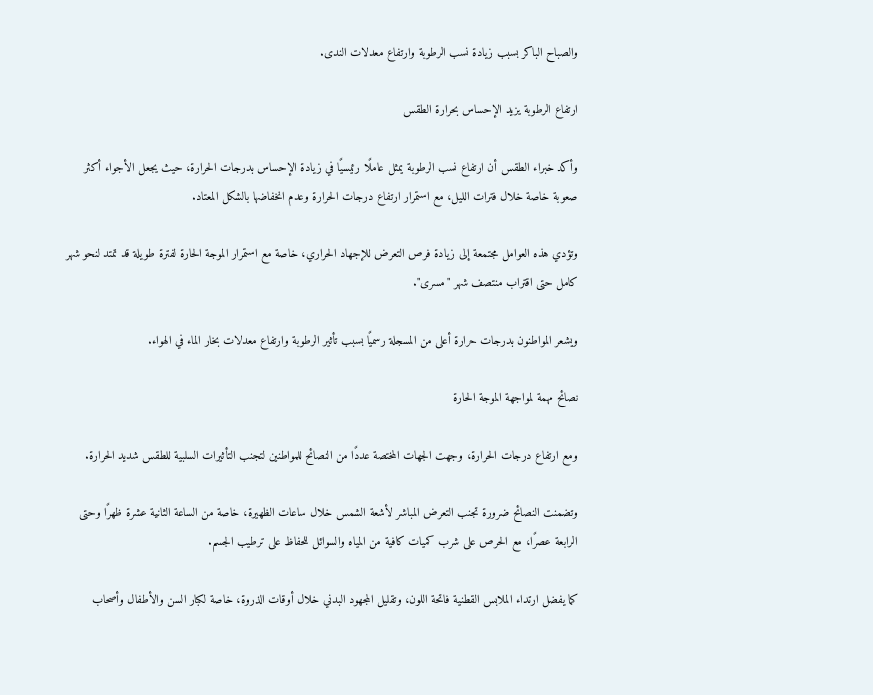والصباح الباكر بسبب زيادة نسب الرطوبة وارتفاع معدلات الندى.

ارتفاع الرطوبة يزيد الإحساس بحرارة الطقس

وأكد خبراء الطقس أن ارتفاع نسب الرطوبة يمثل عاملًا رئيسيًا في زيادة الإحساس بدرجات الحرارة، حيث يجعل الأجواء أكثر صعوبة خاصة خلال فترات الليل، مع استمرار ارتفاع درجات الحرارة وعدم انخفاضها بالشكل المعتاد.

وتؤدي هذه العوامل مجتمعة إلى زيادة فرص التعرض للإجهاد الحراري، خاصة مع استمرار الموجة الحارة لفترة طويلة قد تمتد لنحو شهر كامل حتى اقتراب منتصف شهر "مسرى".

ويشعر المواطنون بدرجات حرارة أعلى من المسجلة رسميًا بسبب تأثير الرطوبة وارتفاع معدلات بخار الماء في الهواء.

نصائح مهمة لمواجهة الموجة الحارة

ومع ارتفاع درجات الحرارة، وجهت الجهات المختصة عددًا من النصائح للمواطنين لتجنب التأثيرات السلبية للطقس شديد الحرارة.

وتضمنت النصائح ضرورة تجنب التعرض المباشر لأشعة الشمس خلال ساعات الظهيرة، خاصة من الساعة الثانية عشرة ظهرًا وحتى الرابعة عصرًا، مع الحرص على شرب كميات كافية من المياه والسوائل للحفاظ على ترطيب الجسم.

كما يفضل ارتداء الملابس القطنية فاتحة اللون، وتقليل المجهود البدني خلال أوقات الذروة، خاصة لكبار السن والأطفال وأصحاب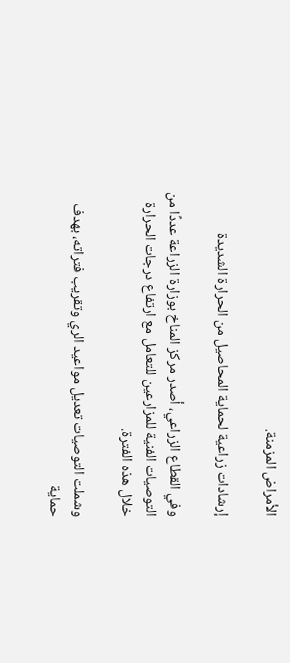الأمراض المزمنة.

إرشادات زراعية لحماية المحاصيل من الحرارة الشديدة

وفي القطاع الزراعي، أصدر مركز المناخ بوزارة الزراعة عددًا من التوصيات الفنية للمزارعين للتعامل مع ارتفاع درجات الحرارة خلال هذه الفترة.

وشملت التوصيات تعديل مواعيد الري وتقريب فتراته، بهدف حماية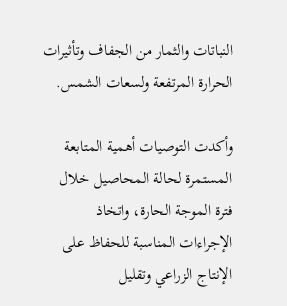النباتات والثمار من الجفاف وتأثيرات الحرارة المرتفعة ولسعات الشمس.

وأكدت التوصيات أهمية المتابعة المستمرة لحالة المحاصيل خلال فترة الموجة الحارة، واتخاذ الإجراءات المناسبة للحفاظ على الإنتاج الزراعي وتقليل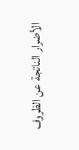الأضرار الناتجة عن الظروف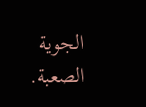الجوية الصعبة.